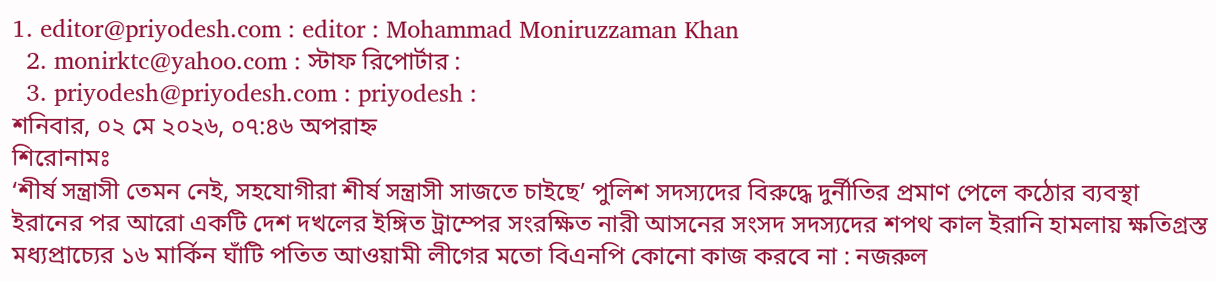1. editor@priyodesh.com : editor : Mohammad Moniruzzaman Khan
  2. monirktc@yahoo.com : স্টাফ রিপোর্টার :
  3. priyodesh@priyodesh.com : priyodesh :
শনিবার, ০২ মে ২০২৬, ০৭:৪৬ অপরাহ্ন
শিরোনামঃ
‘শীর্ষ সন্ত্রাসী তেমন নেই, সহযোগীরা শীর্ষ সন্ত্রাসী সাজতে চাইছে’ পুলিশ সদস্যদের বিরুদ্ধে দুর্নীতির প্রমাণ পেলে কঠোর ব্যবস্থা ইরানের পর আরো একটি দেশ দখলের ইঙ্গিত ট্রাম্পের সংরক্ষিত নারী আসনের সংসদ সদস্যদের শপথ কাল ইরানি হামলায় ক্ষতিগ্রস্ত মধ্যপ্রাচ্যের ১৬ মার্কিন ঘাঁটি পতিত আওয়ামী লীগের মতো বিএনপি কোনো কাজ করবে না : নজরুল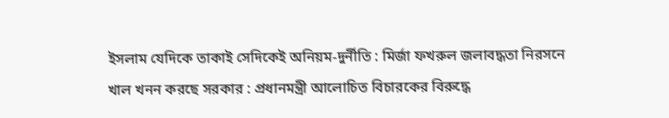ইসলাম যেদিকে তাকাই সেদিকেই অনিয়ম-দুর্নীতি : মির্জা ফখরুল জলাবদ্ধতা নিরসনে খাল খনন করছে সরকার : প্রধানমন্ত্রী আলোচিত বিচারকের বিরুদ্ধে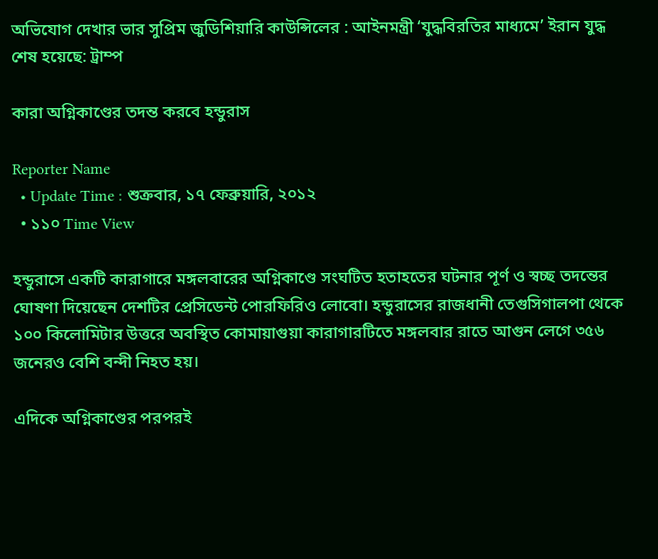অভিযোগ দেখার ভার সুপ্রিম জুডিশিয়ারি কাউন্সিলের : আইনমন্ত্রী ‘যুদ্ধবিরতির মাধ্যমে’ ইরান যুদ্ধ শেষ হয়েছে: ট্রাম্প

কারা অগ্নিকাণ্ডের তদন্ত করবে হন্ডুরাস

Reporter Name
  • Update Time : শুক্রবার, ১৭ ফেব্রুয়ারি, ২০১২
  • ১১০ Time View

হন্ডুরাসে একটি কারাগারে মঙ্গলবারের অগ্নিকাণ্ডে সংঘটিত হতাহতের ঘটনার পূর্ণ ও স্বচ্ছ তদন্তের ঘোষণা দিয়েছেন দেশটির প্রেসিডেন্ট পোরফিরিও লোবো। হন্ডুরাসের রাজধানী তেগুসিগালপা থেকে ১০০ কিলোমিটার উত্তরে অবস্থিত কোমায়াগুয়া কারাগারটিতে মঙ্গলবার রাতে আগুন লেগে ৩৫৬ জনেরও বেশি বন্দী নিহত হয়।

এদিকে অগ্নিকাণ্ডের পরপরই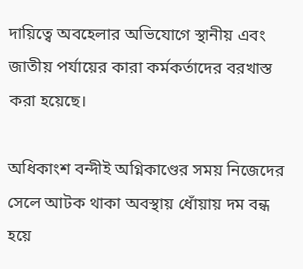দায়িত্বে অবহেলার অভিযোগে স্থানীয় এবং জাতীয় পর্যায়ের কারা কর্মকর্তাদের বরখাস্ত করা হয়েছে।

অধিকাংশ বন্দীই অগ্নিকাণ্ডের সময় নিজেদের সেলে আটক থাকা অবস্থায় ধোঁয়ায় দম বন্ধ হয়ে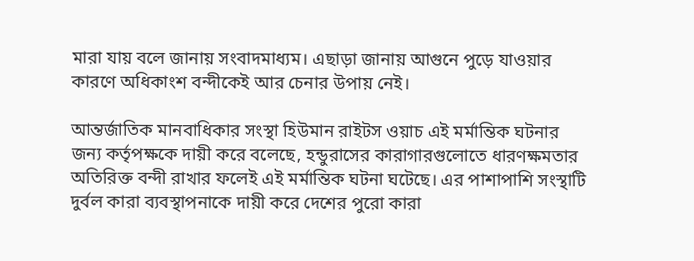মারা যায় বলে জানায় সংবাদমাধ্যম। এছাড়া জানায় আগুনে পুড়ে যাওয়ার কারণে অধিকাংশ বন্দীকেই আর চেনার উপায় নেই।

আন্তর্জাতিক মানবাধিকার সংস্থা হিউমান রাইটস ওয়াচ এই মর্মান্তিক ঘটনার জন্য কর্তৃপক্ষকে দায়ী করে বলেছে, হন্ডুরাসের কারাগারগুলোতে ধারণক্ষমতার অতিরিক্ত বন্দী রাখার ফলেই এই মর্মান্তিক ঘটনা ঘটেছে। এর পাশাপাশি সংস্থাটি দুর্বল কারা ব্যবস্থাপনাকে দায়ী করে দেশের পুরো কারা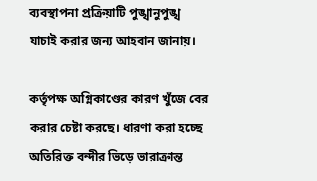ব্যবস্থাপনা প্রক্রিয়াটি পুঙ্খানুপুঙ্খ যাচাই করার জন্য আহবান জানায়।

কর্তৃপক্ষ অগ্নিকাণ্ডের কারণ খুঁজে বের করার চেষ্টা করছে। ধারণা করা হচ্ছে অতিরিক্ত বন্দীর ভিড়ে ভারাক্রান্ত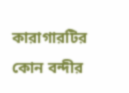কারাগারটির কোন বন্দীর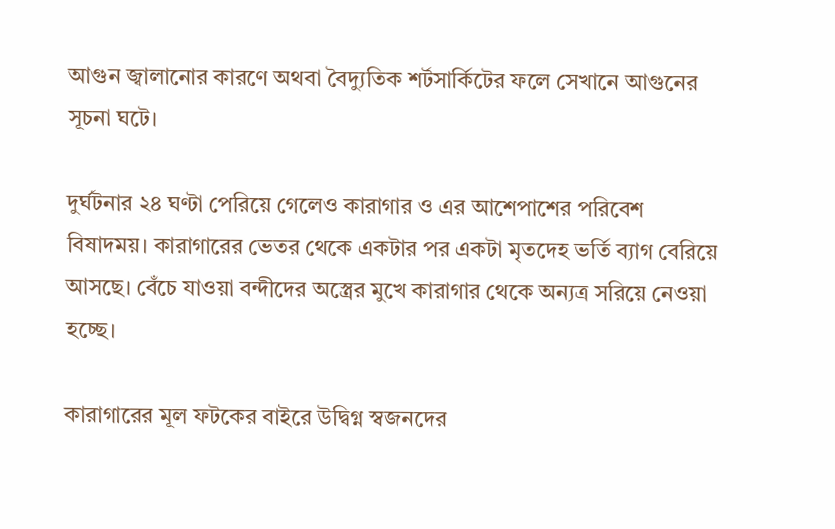আগুন জ্বালানোর কারণে অথবা বৈদ্যুতিক শর্টসার্কিটের ফলে সেখানে আগুনের সূচনা ঘটে।

দুর্ঘটনার ২৪ ঘণ্টা পেরিয়ে গেলেও কারাগার ও এর আশেপাশের পরিবেশ বিষাদময়। কারাগারের ভেতর থেকে একটার পর একটা মৃতদেহ ভর্তি ব্যাগ বেরিয়ে আসছে। বেঁচে যাওয়া বন্দীদের অস্ত্রের মুখে কারাগার থেকে অন্যত্র সরিয়ে নেওয়া হচ্ছে।

কারাগারের মূল ফটকের বাইরে উদ্বিগ্ন স্বজনদের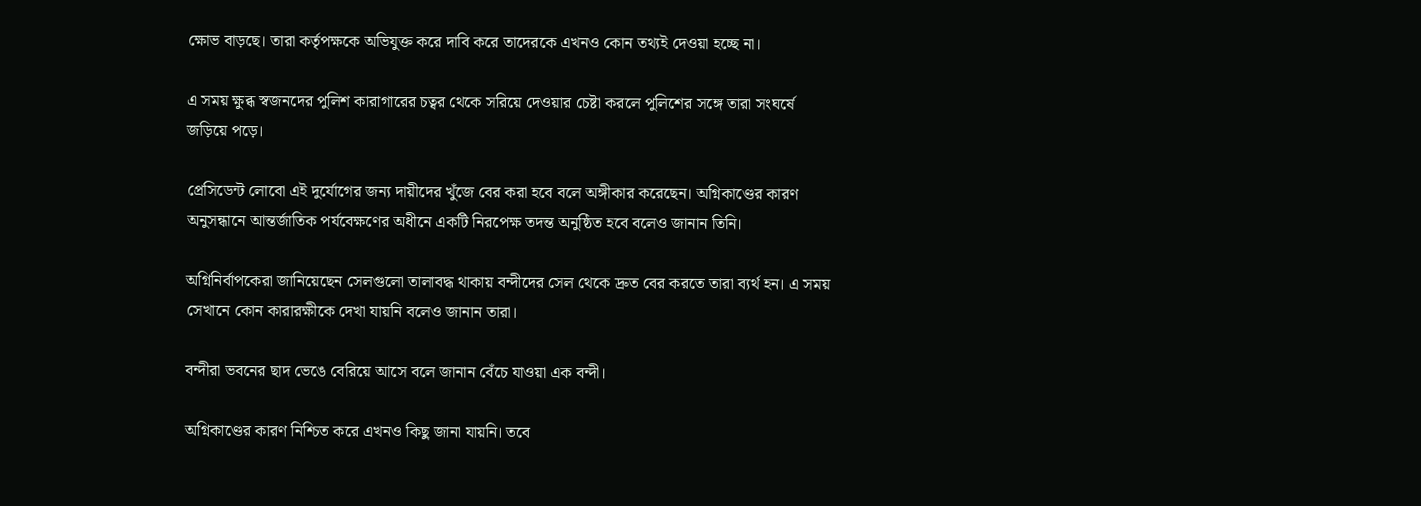ক্ষোভ বাড়ছে। তারা কর্তৃপক্ষকে অভিযুক্ত করে দাবি করে তাদেরকে এখনও কোন তথ্যই দেওয়া হচ্ছে না।

এ সময় ক্ষুব্ধ স্বজনদের পুলিশ কারাগারের চত্বর থেকে সরিয়ে দেওয়ার চেষ্টা করলে পুলিশের সঙ্গে তারা সংঘর্ষে জড়িয়ে পড়ে।

প্রেসিডেন্ট লোবো এই দুর্যোগের জন্য দায়ীদের খুঁজে বের করা হবে বলে অঙ্গীকার করেছেন। অগ্নিকাণ্ডের কারণ অনুসন্ধানে আন্তর্জাতিক পর্যবেক্ষণের অধীনে একটি নিরপেক্ষ তদন্ত অনুষ্ঠিত হবে বলেও জানান তিনি।

অগ্নিনির্বাপকেরা জানিয়েছেন সেলগুলো তালাবদ্ধ থাকায় বন্দীদের সেল থেকে দ্রুত বের করতে তারা ব্যর্থ হন। এ সময় সেখানে কোন কারারক্ষীকে দেখা যায়নি বলেও জানান তারা।

বন্দীরা ভবনের ছাদ ভেঙে বেরিয়ে আসে বলে জানান বেঁচে যাওয়া এক বন্দী।

অগ্নিকাণ্ডের কারণ নিশ্চিত করে এখনও কিছু জানা যায়নি। তবে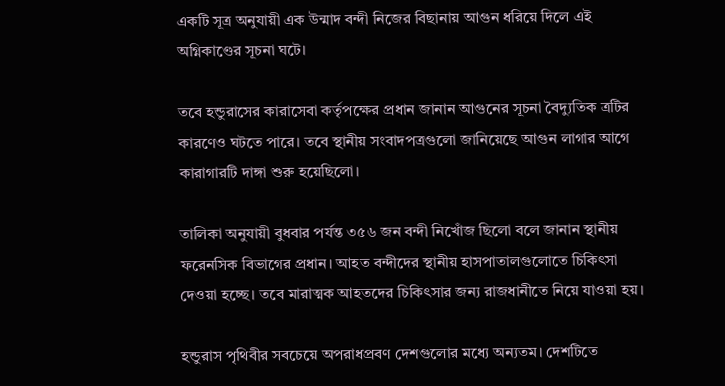একটি সূত্র অনুযায়ী এক উন্মাদ বন্দী নিজের বিছানায় আগুন ধরিয়ে দিলে এই অগ্নিকাণ্ডের সূচনা ঘটে।

তবে হন্ডুরাসের কারাসেবা কর্তৃপক্ষের প্রধান জানান আগুনের সূচনা বৈদ্যুতিক ত্রটির কারণেও ঘটতে পারে। তবে স্থানীয় সংবাদপত্রগুলো জানিয়েছে আগুন লাগার আগে কারাগারটি দাঙ্গা শুরু হয়েছিলো।

তালিকা অনুযায়ী বুধবার পর্যন্ত ৩৫৬ জন বন্দী নিখোঁজ ছিলো বলে জানান স্থানীয় ফরেনসিক বিভাগের প্রধান। আহত বন্দীদের স্থানীয় হাসপাতালগুলোতে চিকিৎসা দেওয়া হচ্ছে। তবে মারাত্মক আহতদের চিকিৎসার জন্য রাজধানীতে নিয়ে যাওয়া হয়।

হন্ডুরাস পৃথিবীর সবচেয়ে অপরাধপ্রবণ দেশগুলোর মধ্যে অন্যতম। দেশটিতে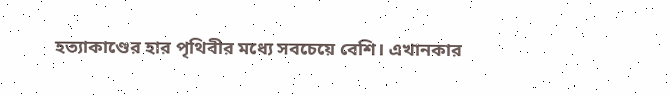হত্যাকাণ্ডের হার পৃথিবীর মধ্যে সবচেয়ে বেশি। এখানকার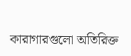কারাগারগুলো অতিরিক্ত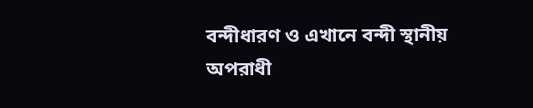বন্দীধারণ ও এখানে বন্দী স্থানীয় অপরাধী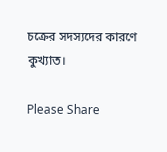চক্রের সদস্যদের কারণে কুখ্যাত।

Please Share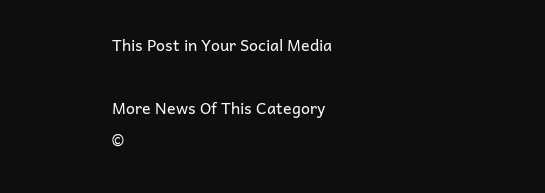This Post in Your Social Media

More News Of This Category
©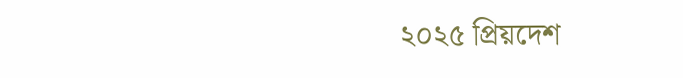২০২৫ প্রিয়দেশ